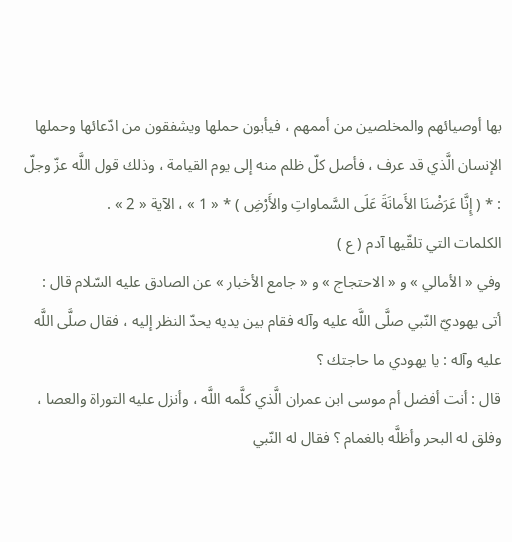بها أوصيائهم والمخلصين من أممهم ، فيأبون حملها ويشفقون من ادّعائها وحملها الإنسان الَّذي قد عرف ، فأصل كلّ ظلم منه إلى يوم القيامة ، وذلك قول اللَّه عزّ وجلّ : * ( إِنَّا عَرَضْنَا الأَمانَةَ عَلَى السَّماواتِ والأَرْضِ ) * « 1 » ، الآية « 2 » .
الكلمات التي تلقّيها آدم ( ع )
وفي « الأمالي » و « الاحتجاج » و « جامع الأخبار » عن الصادق عليه السّلام قال : أتى يهوديّ النّبي صلَّى اللَّه عليه وآله فقام بين يديه يحدّ النظر إليه ، فقال صلَّى اللَّه عليه وآله : يا يهودي ما حاجتك ؟
قال : أنت أفضل أم موسى ابن عمران الَّذي كلَّمه اللَّه ، وأنزل عليه التوراة والعصا ، وفلق له البحر وأظلَّه بالغمام ؟ فقال له النّبي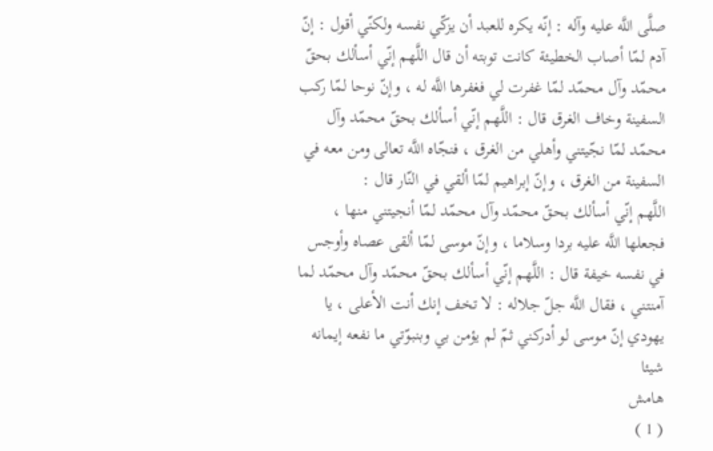صلَّى اللَّه عليه وآله : إنّه يكره للعبد أن يزكّي نفسه ولكنّي أقول : إنّ آدم لمّا أصاب الخطيئة كانت توبته أن قال اللَّهم إنّي أسألك بحقّ محمّد وآل محمّد لمّا غفرت لي فغفرها اللَّه له ، وإنّ نوحا لمّا ركب السفينة وخاف الغرق قال : اللَّهم إنّي أسألك بحقّ محمّد وآل محمّد لمّا نجّيتني وأهلي من الغرق ، فنجّاه اللَّه تعالى ومن معه في السفينة من الغرق ، وإنّ إبراهيم لمّا ألقي في النّار قال :
اللَّهم إنّي أسألك بحقّ محمّد وآل محمّد لمّا أنجيتني منها ، فجعلها اللَّه عليه بردا وسلاما ، وإنّ موسى لمّا ألقى عصاه وأوجس في نفسه خيفة قال : اللَّهم إنّي أسألك بحقّ محمّد وآل محمّد لما آمنتني ، فقال اللَّه جلّ جلاله : لا تخف إنك أنت الأعلى ، يا يهودي إنّ موسى لو أدركني ثمّ لم يؤمن بي وبنبوّتي ما نفعه إيمانه شيئا
هامش
( 1 )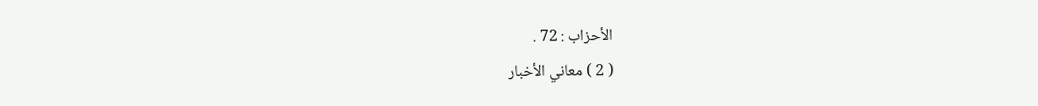الأحزاب : 72 .
( 2 ) معاني الأخبار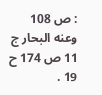: ص 108 وعنه البحار ج 11 ص 174 ح 19 .